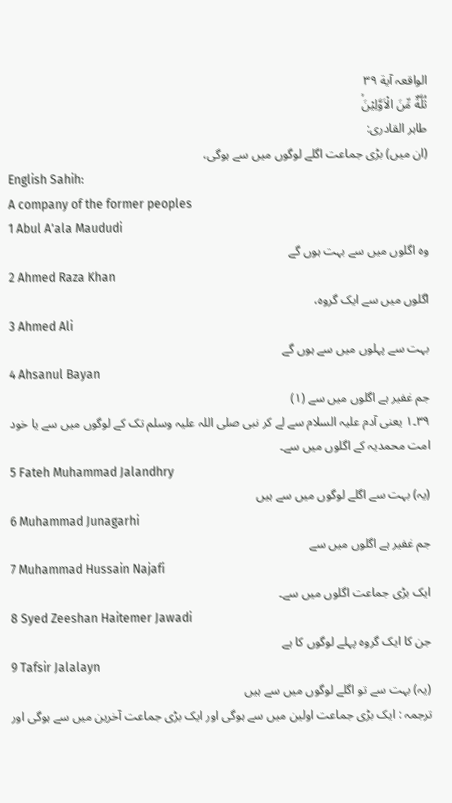الواقعہ آية ۳۹
ثُلَّةٌ مِّنَ الْاَوَّلِيْنَۙ
طاہر القادری:
(ان میں) بڑی جماعت اگلے لوگوں میں سے ہوگی،
English Sahih:
A company of the former peoples
1 Abul A'ala Maududi
وہ اگلوں میں سے بہت ہوں گے
2 Ahmed Raza Khan
اگلوں میں سے ایک گروہ،
3 Ahmed Ali
بہت سے پہلوں میں سے ہوں گے
4 Ahsanul Bayan
جم غفیر ہے اگلوں میں سے (١)
٣٩۔١ یعنی آدم علیہ السلام سے لے کر نبی صلی اللہ علیہ وسلم تک کے لوگوں میں سے یا خود امت محمدیہ کے اگلوں میں سے۔
5 Fateh Muhammad Jalandhry
(یہ) بہت سے اگلے لوگوں میں سے ہیں
6 Muhammad Junagarhi
جم غفیر ہے اگلوں میں سے
7 Muhammad Hussain Najafi
ایک بڑی جماعت اگلوں میں سے۔
8 Syed Zeeshan Haitemer Jawadi
جن کا ایک گروہ پہلے لوگوں کا ہے
9 Tafsir Jalalayn
(یہ) بہت سے تو اگلے لوگوں میں سے ہیں
ترجمہ : ایک بڑی جماعت اولین میں سے ہوگی اور ایک بڑی جماعت آخرین میں سے ہوگی اور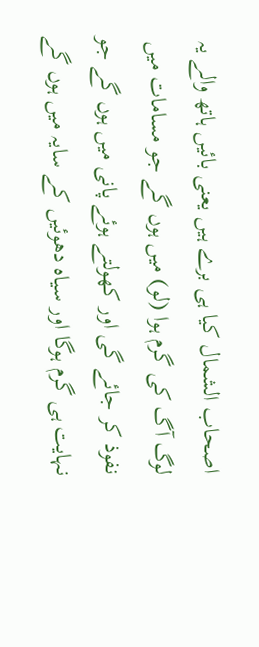اصحاب الشمال کیا ہی برے ہیں یعنی بائیں ہاتھ والے یہ لوگ آگ کی گرم ہوا (لو) میں ہوں گے جو مسامات میں نفوذ کر جائے گی اور کھولتے ہوئے پانی میں ہوں گے جو نہایت ہی گرم ہوگا اور سیاہ دھوئیں کے سایہ میں ہوں گے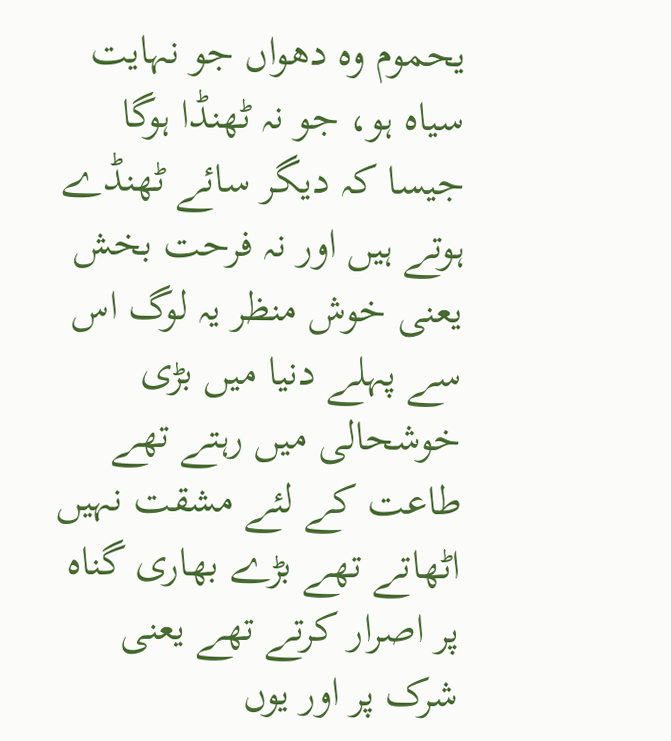یحموم وہ دھواں جو نہایت سیاہ ہو، جو نہ ٹھنڈا ہوگا جیسا کہ دیگر سائے ٹھنڈے ہوتے ہیں اور نہ فرحت بخش یعنی خوش منظر یہ لوگ اس سے پہلے دنیا میں بڑی خوشحالی میں رہتے تھے طاعت کے لئے مشقت نہیں اٹھاتے تھے بڑے بھاری گناہ پر اصرار کرتے تھے یعنی شرک پر اور یوں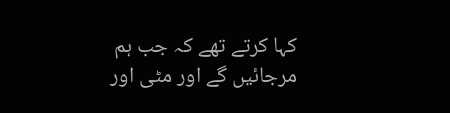کہا کرتے تھے کہ جب ہم مرجائیں گے اور مٹی اور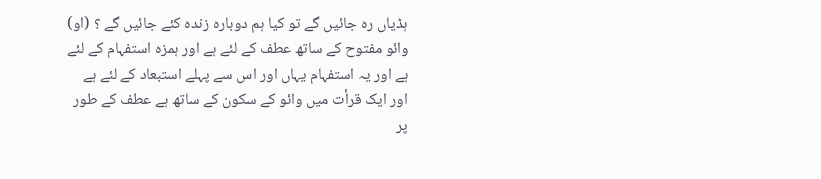ہڈیاں رہ جائیں گے تو کیا ہم دوبارہ زندہ کئے جائیں گے ؟ (او) وائو مفتوح کے ساتھ عطف کے لئے ہے اور ہمزہ استفہام کے لئے ہے اور یہ استفہام یہاں اور اس سے پہلے استبعاد کے لئے ہے اور ایک قرأت میں وائو کے سکون کے ساتھ ہے عطف کے طور پر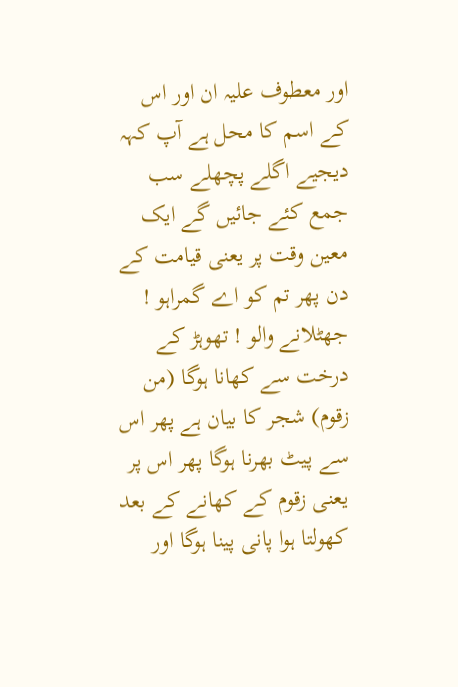اور معطوف علیہ ان اور اس کے اسم کا محل ہے آپ کہہ دیجیے اگلے پچھلے سب جمع کئے جائیں گے ایک معین وقت پر یعنی قیامت کے دن پھر تم کو اے گمراہو ! جھٹلانے والو ! تھوہڑ کے درخت سے کھانا ہوگا (من زقوم) شجر کا بیان ہے پھر اس سے پیٹ بھرنا ہوگا پھر اس پر یعنی زقوم کے کھانے کے بعد کھولتا ہوا پانی پینا ہوگا اور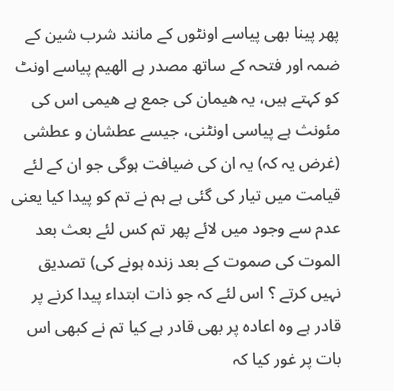پھر پینا بھی پیاسے اونٹوں کے مانند شرب شین کے ضمہ اور فتحہ کے ساتھ مصدر ہے الھیم پیاسے اونٹ کو کہتے ہیں، یہ ھیمان کی جمع ہے ھیمی اس کی مئونث ہے پیاسی اونٹنی، جیسے عطشان و عطشی (غرض یہ کہ) یہ ان کی ضیافت ہوگی جو ان کے لئے قیامت میں تیار کی گئی ہے ہم نے تم کو پیدا کیا یعنی عدم سے وجود میں لائے پھر تم کس لئے بعث بعد الموت کی صموت کے بعد زندہ ہونے کی) تصدیق نہیں کرتے ؟ اس لئے کہ جو ذات ابتداء پیدا کرنے پر قادر ہے وہ اعادہ پر بھی قادر ہے کیا تم نے کبھی اس بات پر غور کیا کہ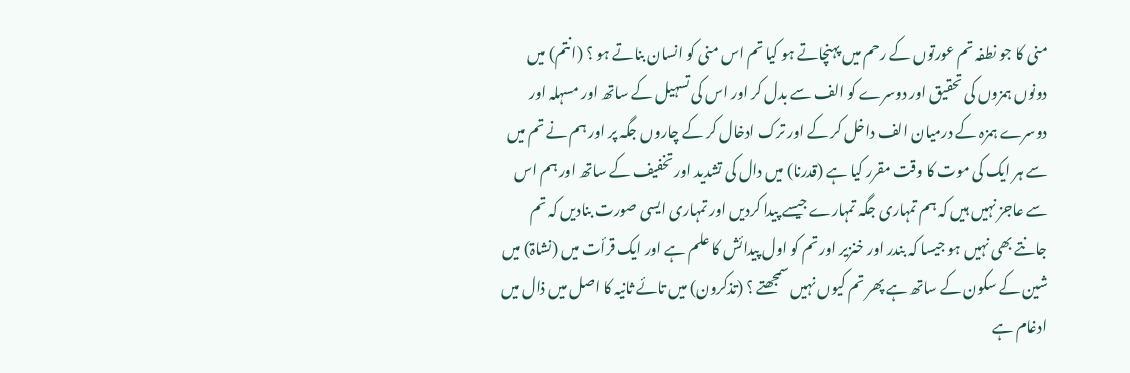منی کا جو نطفہ تم عورتوں کے رحم میں پہنچاتے ہو کیا تم اس منی کو انسان بناتے ہو ؟ (انتم) میں دونوں ہمزوں کی تحقیق اور دوسرے کو الف سے بدل کر اور اس کی تسہیل کے ساتھ اور مسہلہ اور دوسرے ہمزہ کے درمیان الف داخل کر کے اور ترک ادخال کر کے چاروں جگہ پر اور ہم نے تم میں سے ہر ایک کی موت کا وقت مقرر کیا ہے (قدرنا) میں دال کی تشدید اور تخفیف کے ساتھ اور ہم اس سے عاجز نہیں ہیں کہ ہم تمہاری جگہ تمہارے جیسے پیدا کردیں اور تمہاری ایسی صورت بنادیں کہ تم جانتے بھی نہیں ہو جیسا کہ بندر اور خنزیر اور تم کو اول پیدائش کا علم ہے اور ایک قرأت میں (نشاۃ) میں شین کے سکون کے ساتھ ہے پھر تم کیوں نہیں سمجھتے ؟ (تذکرون) میں تائے ثانیہ کا اصل میں ذال میں ادغام ہے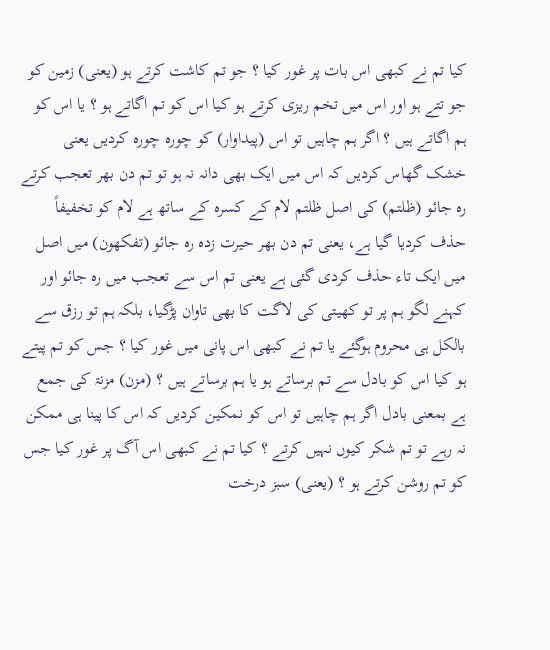کیا تم نے کبھی اس بات پر غور کیا ؟ جو تم کاشت کرتے ہو (یعنی) زمین کو جو تتے ہو اور اس میں تخم ریزی کرتے ہو کیا اس کو تم اگاتے ہو ؟ یا اس کو ہم اگاتے ہیں ؟ اگر ہم چاہیں تو اس (پیداوار) کو چورہ چورہ کردیں یعنی خشک گھاس کردیں کہ اس میں ایک بھی دانہ نہ ہو تو تم دن بھر تعجب کرتے رہ جائو (ظلتم) کی اصل ظلتم لام کے کسرہ کے ساتھ ہے لام کو تخفیفاً حذف کردیا گیا ہے، یعنی تم دن بھر حیرت زدہ رہ جائو (تفکھون) میں اصل میں ایک تاء حذف کردی گئی ہے یعنی تم اس سے تعجب میں رہ جائو اور کہنے لگو ہم پر تو کھیتی کی لاگت کا بھی تاوان پڑگیا، بلکہ ہم تو رزق سے بالکل ہی محروم ہوگئے یا تم نے کبھی اس پانی میں غور کیا ؟ جس کو تم پیتے ہو کیا اس کو بادل سے تم برساتے ہو یا ہم برساتے ہیں ؟ (مزن) مزنۃ کی جمع ہے بمعنی بادل اگر ہم چاہیں تو اس کو نمکین کردیں کہ اس کا پینا ہی ممکن نہ رہے تو تم شکر کیوں نہیں کرتے ؟ کیا تم نے کبھی اس آگ پر غور کیا جس کو تم روشن کرتے ہو ؟ (یعنی) سبز درخت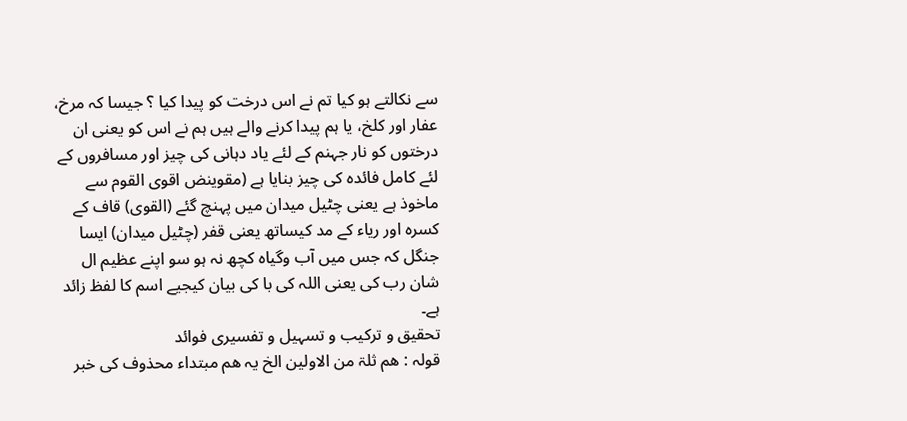سے نکالتے ہو کیا تم نے اس درخت کو پیدا کیا ؟ جیسا کہ مرخ، عفار اور کلخ، یا ہم پیدا کرنے والے ہیں ہم نے اس کو یعنی ان درختوں کو نار جہنم کے لئے یاد دہانی کی چیز اور مسافروں کے لئے کامل فائدہ کی چیز بنایا ہے (مقوینض اقوی القوم سے ماخوذ ہے یعنی چٹیل میدان میں پہنچ گئے (القوی) قاف کے کسرہ اور ریاء کے مد کیساتھ یعنی قفر (چٹیل میدان) ایسا جنگل کہ جس میں آب وگیاہ کچھ نہ ہو سو اپنے عظیم ال شان رب کی یعنی اللہ کی با کی بیان کیجیے اسم کا لفظ زائد ہے۔
تحقیق و ترکیب و تسہیل و تفسیری فوائد
قولہ : ھم ثلۃ من الاولین الخ یہ ھم مبتداء محذوف کی خبر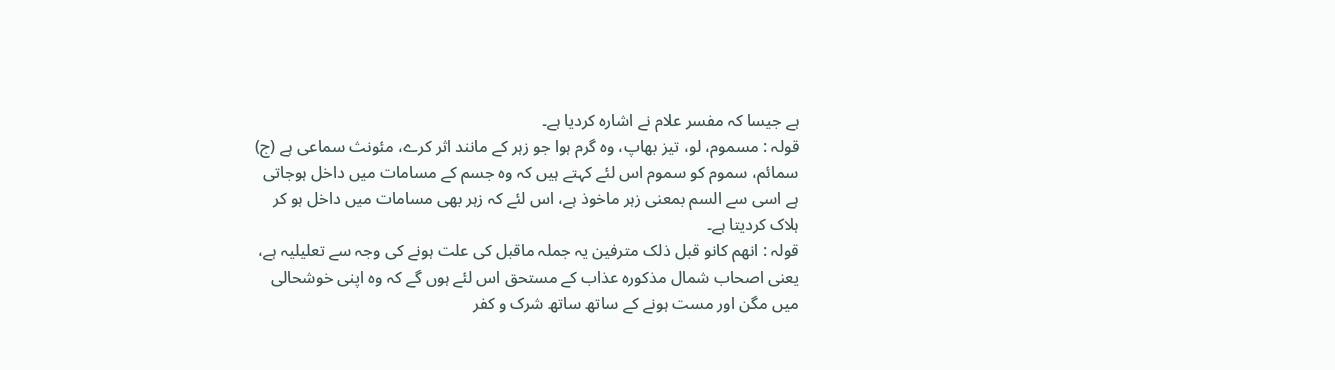ہے جیسا کہ مفسر علام نے اشارہ کردیا ہے۔
قولہ : مسموم، لو، تیز بھاپ، وہ گرم ہوا جو زہر کے مانند اثر کرے، مئونث سماعی ہے (ج) سمائم، سموم کو سموم اس لئے کہتے ہیں کہ وہ جسم کے مسامات میں داخل ہوجاتی ہے اسی سے السم بمعنی زہر ماخوذ ہے، اس لئے کہ زہر بھی مسامات میں داخل ہو کر ہلاک کردیتا ہے۔
قولہ : انھم کانو قبل ذلک مترفین یہ جملہ ماقبل کی علت ہونے کی وجہ سے تعلیلیہ ہے، یعنی اصحاب شمال مذکورہ عذاب کے مستحق اس لئے ہوں گے کہ وہ اپنی خوشحالی میں مگن اور مست ہونے کے ساتھ ساتھ شرک و کفر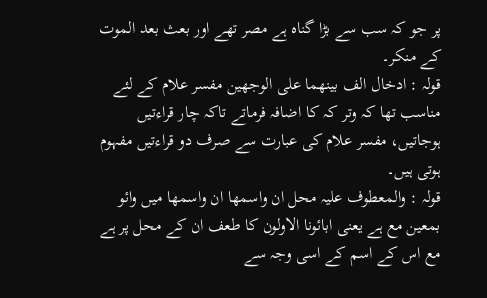پر جو کہ سب سے بڑا گناہ ہے مصر تھے اور بعث بعد الموت کے منکر۔
قولہ : ادخال الف بینھما علی الوجھین مفسر علام کے لئے مناسب تھا کہ وتر کہ کا اضافہ فرماتے تاکہ چار قراءتیں ہوجاتیں، مفسر علام کی عبارت سے صرف دو قراءتیں مفہوم ہوتی ہیں۔
قولہ : والمعطوف علیہ محل ان واسمھا ان واسمھا میں وائو بمعین مع ہے یعنی ابائونا الاولون کا طعف ان کے محل پر ہے مع اس کے اسم کے اسی وجہ سے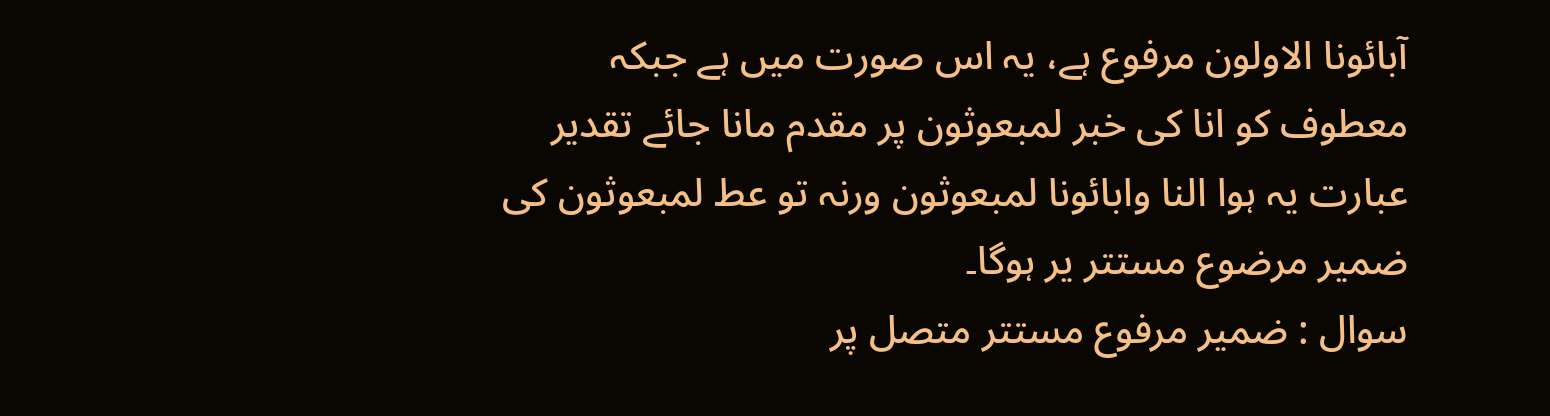آبائونا الاولون مرفوع ہے، یہ اس صورت میں ہے جبکہ معطوف کو انا کی خبر لمبعوثون پر مقدم مانا جائے تقدیر عبارت یہ ہوا النا وابائونا لمبعوثون ورنہ تو عط لمبعوثون کی ضمیر مرضوع مستتر یر ہوگا۔
سوال : ضمیر مرفوع مستتر متصل پر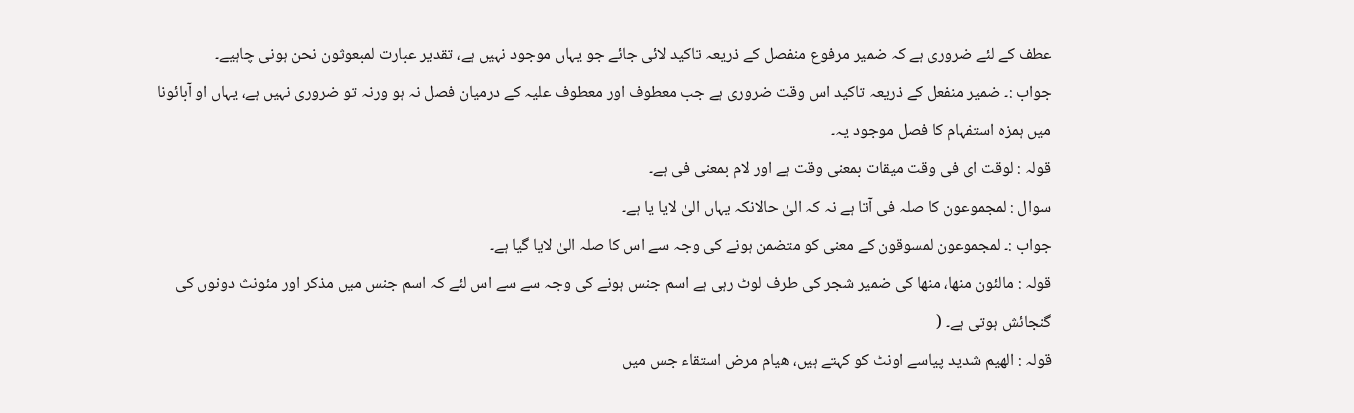عطف کے لئے ضروری ہے کہ ضمیر مرفوع منفصل کے ذریعہ تاکید لائی جائے جو یہاں موجود نہیں ہے، تقدیر عبارت لمبعوثون نحن ہونی چاہیے۔
جواب :۔ ضمیر منفعل کے ذریعہ تاکید اس وقت ضروری ہے جب معطوف اور معطوف علیہ کے درمیان فصل نہ ہو ورنہ تو ضروری نہیں ہے، یہاں او آبائونا میں ہمزہ استفہام کا فصل موجود یہ۔
قولہ : لوقت ای فی وقت میقات بمعنی وقت ہے اور لام بمعنی فی ہے۔
سوال : لمجموعون کا صلہ فی آتا ہے نہ کہ الیٰ حالانکہ یہاں الیٰ لایا یا ہے۔
جواب :۔ لمجموعون لمسوقون کے معنی کو متضمن ہونے کی وجہ سے اس کا صلہ الیٰ لایا گیا ہے۔
قولہ : مالئون منھا، منھا کی ضمیر شجر کی طرف لوٹ رہی ہے اسم جنس ہونے کی وجہ سے سے اس لئے کہ اسم جنس میں مذکر اور مئونث دونوں کی گنجائش ہوتی ہے۔ (
قولہ : الھیم شدید پیاسے اونٹ کو کہتے ہیں، ھیام مرض استقاء جس میں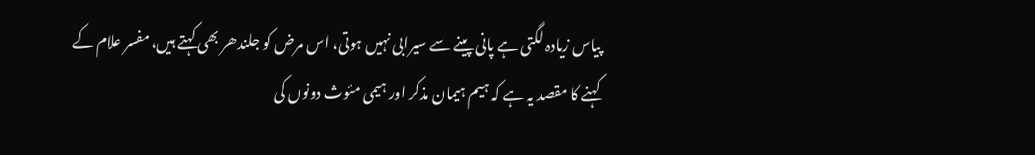پیاس زیادہ لگتی ہے پانی پینے سے سیرابی نہیں ہوتی، اس مرض کو جلندھر بھی کہتے ہیں، مفسر علام کے کہنے کا مقصد یہ ہے کہ ہیم ہیمان مذکر اور ہیمی مئوث دونوں کی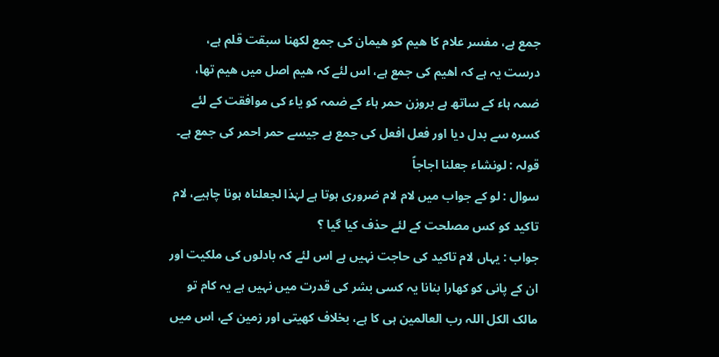جمع ہے، مفسر علام کا ھیم کو ھیمان کی جمع لکھنا سبقت قلم ہے، درست یہ ہے کہ اھیم کی جمع ہے، اس لئے کہ ھیم اصل میں ھیم تھا، ضمہ ہاء کے ساتھ ہے بروزن حمر ہاء کے ضمہ کو یاء کی موافقت کے لئے کسرہ سے بدل دیا اور فعل افعل کی جمع ہے جیسے حمر احمر کی جمع ہے۔
قولہ : لونشاء جعلنا اجاجاً
سوال : لو کے جواب میں لام لام ضروری ہوتا ہے لہٰذا لجعلناہ ہونا چاہیے، لام تاکید کو کس مصلحت کے لئے حذف کیا گیا ؟
جواب : یہاں لام تاکید کی حاجت نہیں ہے اس لئے کہ بادلوں کی ملکیت اور ان کے پانی کو کھارا بنانا یہ کسی بشر کی قدرت میں نہیں ہے یہ کام تو مالک الکل اللہ رب العالمین ہی کا ہے، بخلاف کھیتی اور زمین کے، اس میں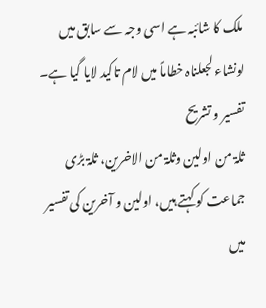ملک کا شائبہ ہے اسی وجہ سے سابق میں لونشاء لجعلناہ خطاماً میں لام تاکید لایا گیا ہے۔
تفسیر و تشریح
ثلۃ من اولین وثلۃ من الاخرین، ثلۃ بڑی جماعت کو کہتے ہیں، اولین و آخرین کی تفسیر میں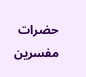حضرات مفسرین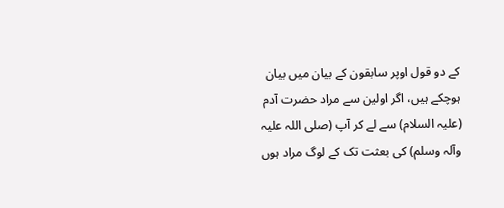کے دو قول اوپر سابقون کے بیان میں بیان ہوچکے ہیں، اگر اولین سے مراد حضرت آدم (علیہ السلام) سے لے کر آپ (صلی اللہ علیہ وآلہ وسلم) کی بعثت تک کے لوگ مراد ہوں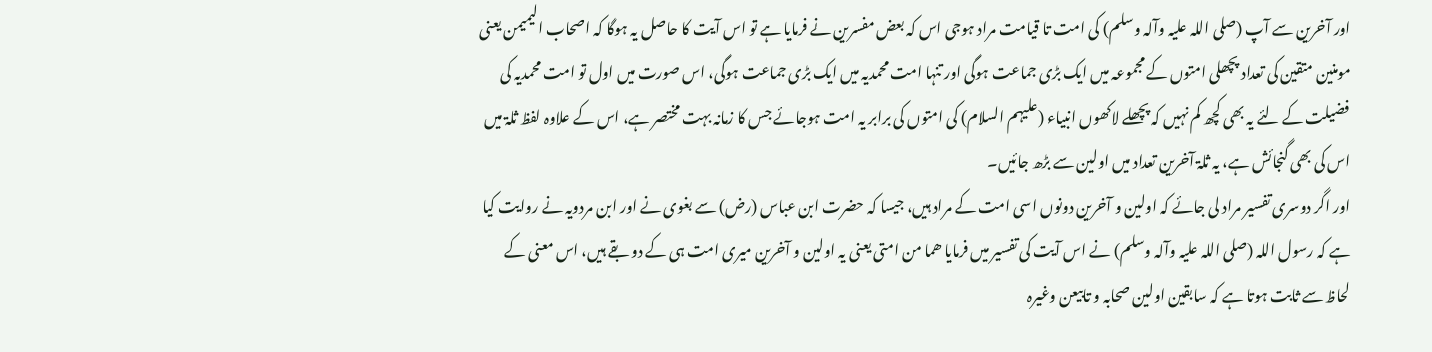اور آخرین سے آپ (صلی اللہ علیہ وآلہ وسلم) کی امت تا قیامت مراد ہوجی اس کہ بعض مفسرین نے فرمایا ہے تو اس آیت کا حاصل یہ ہوگا کہ اصحاب الیمیمن یعنی مومنین متقین کی تعداد پچھلی امتوں کے مجموعہ میں ایک بڑی جماعت ہوگی اور تنہا امت محمدیہ میں ایک بڑی جماعت ہوگی، اس صورت میں اول تو امت محمدیہ کی فضیلت کے لئے یہ بھی کچھ کم نہیں کہ پچھلے لاکھوں انبیاء (علیہم السلام) کی امتوں کی برابر یہ امت ہوجائے جس کا زمانہ بہت مختصر ہے، اس کے علاوہ لفظ ثلۃ میں اس کی بھی گنجائش ہے، یہ ثلۃ آخرین تعداد میں اولین سے بڑھ جائیں۔
اور اگر دوسری تفسیر مراد لی جائے کہ اولین و آخرین دونوں اسی امت کے مراد ہیں، جیسا کہ حضرت ابن عباس (رض) سے بغوی نے اور ابن مردویہ نے روایت کیا ہے کہ رسول اللہ (صلی اللہ علیہ وآلہ وسلم) نے اس آیت کی تفسیر میں فرمایا ھما من امتی یعنی یہ اولین و آخرین میری امت ہی کے دو بقے ہیں، اس معنی کے لحاظ سے ثابت ہوتا ہے کہ سابقین اولین صحابہ و تابیعن وغیرہ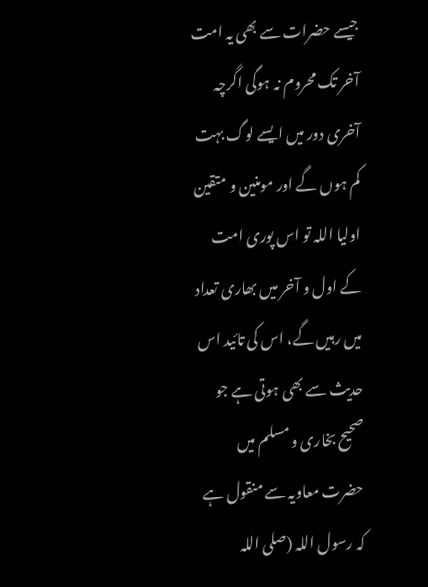جیسے حضرات سے بھی یہ امت آخر تک محروم نہ ہوگی اگرچہ آخری دور میں ایسے لوگ بہت کم ہوں گے اور مومنین و متقین اولیا اللہ تو اس پوری امت کے اول و آخر میں بھاری تعداد میں رہیں گے، اس کی تائید اس حدیث سے بھی ہوتی ہے جو صحیح بخاری و مسلم میں حضرت معاویہ سے منقول ہے کہ رسول اللہ (صلی اللہ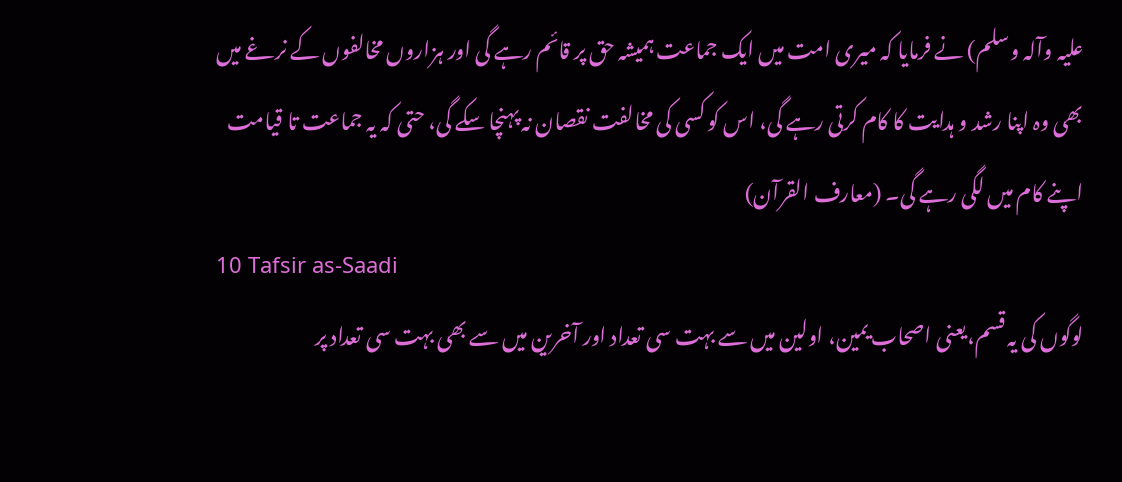علیہ وآلہ وسلم) نے فرمایا کہ میری امت میں ایک جماعت ہمیشہ حق پر قائم رہے گی اور ہزاروں مخالفوں کے نرغے میں بھی وہ اپنا رشد و ہدایت کا کام کرتی رہے گی، اس کو کسی کی مخالفت نقصان نہ پہنچا سکے گی، حتی کہ یہ جماعت تا قیامت اپنے کام میں لگی رہے گی۔ (معارف القرآن)
10 Tafsir as-Saadi
لوگوں کی یہ قسم،یعنی اصحاب یمین، اولین میں سے بہت سی تعداد اور آخرین میں سے بھی بہت سی تعداد پر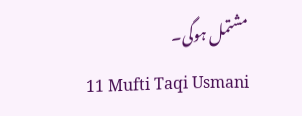مشتمل ہوگی۔
11 Mufti Taqi Usmani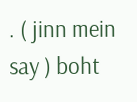. ( jinn mein say ) boht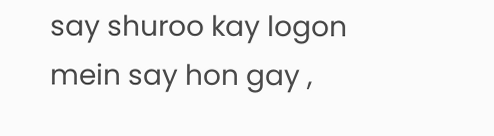say shuroo kay logon mein say hon gay ,